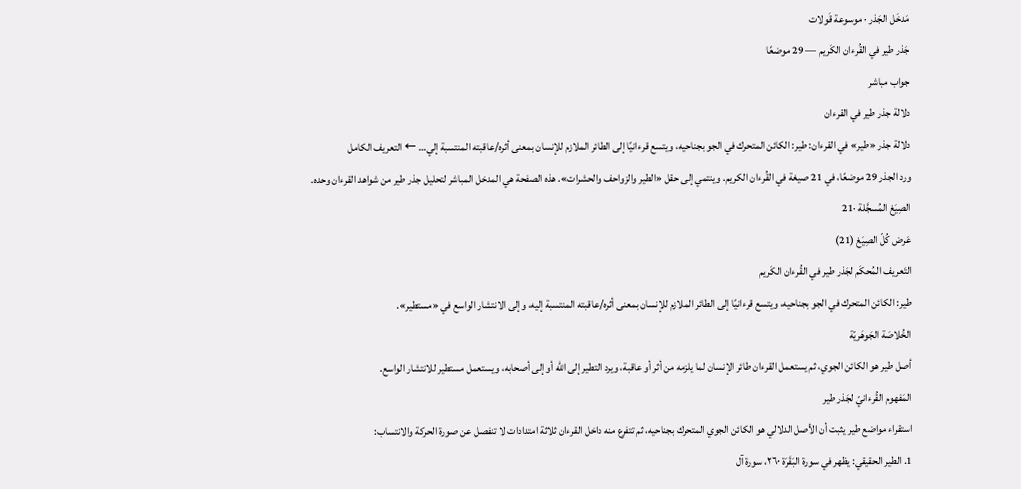مَدخَل الجَذر · موسوعة قَولات
جَذر طير في القُرءان الكَريم — 29 موضعًا
جواب مباشر
دلالة جذر طير في القرءان
دلالة جذر «طير» في القرءان: طير: الكائن المتحرك في الجو بجناحيه، ويتسع قرءانيًا إلى الطائر الملازم للإنسان بمعنى أثره/عاقبته المنتسبة إلي… ← التعريف الكامل
ورد الجذر 29 موضعًا، في 21 صيغة في القُرءان الكريم. وينتمي إلى حقل «الطير والزواحف والحشرات». هذه الصفحة هي المدخل المباشر لتحليل جذر طير من شواهد القرءان وحده.
الصِيَغ المُسجَّلة ·21
عَرض كُلّ الصِيَغ (21)
التَعريف المُحكَم لجَذر طير في القُرءان الكَريم
طير: الكائن المتحرك في الجو بجناحيه، ويتسع قرءانيًا إلى الطائر الملازم للإنسان بمعنى أثره/عاقبته المنتسبة إليه، وإلى الانتشار الواسع في «مستطير».
الخُلاصَة الجَوهَريّة
أصل طير هو الكائن الجوي، ثم يستعمل القرءان طائر الإنسان لما يلزمه من أثر أو عاقبة، ويرد التطير إلى الله أو إلى أصحابه، ويستعمل مستطير للانتشار الواسع.
المَفهوم القُرءانيّ لجَذر طير
استقراء مواضع طير يثبت أن الأصل الدلالي هو الكائن الجوي المتحرك بجناحيه، ثم تتفرع منه داخل القرءان ثلاثة امتدادات لا تنفصل عن صورة الحركة والانتساب:
1. الطير الحقيقي: يظهر في سورة البَقَرَة ٢٦٠، سورة آل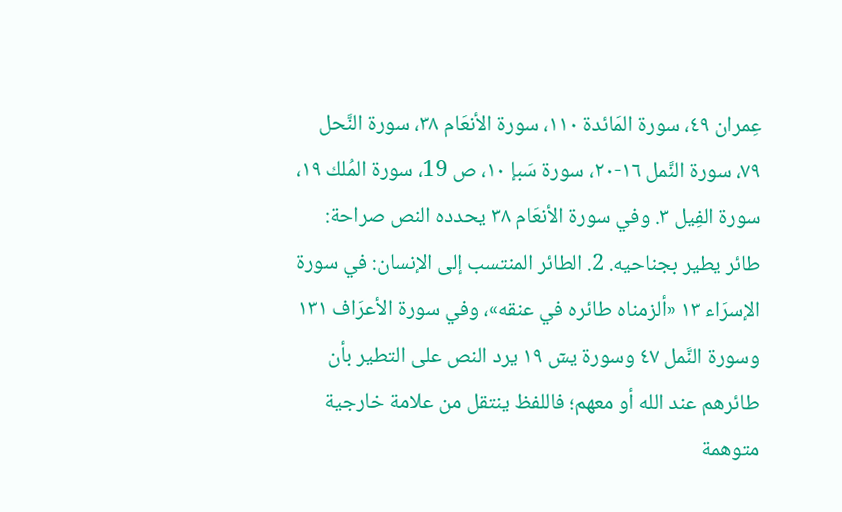عِمران ٤٩، سورة المَائدة ١١٠، سورة الأنعَام ٣٨، سورة النَّحل ٧٩، سورة النَّمل ١٦-٢٠، سورة سَبإ ١٠، ص 19، سورة المُلك ١٩، سورة الفِيل ٣. وفي سورة الأنعَام ٣٨ يحدده النص صراحة: طائر يطير بجناحيه. 2. الطائر المنتسب إلى الإنسان: في سورة الإسرَاء ١٣ «ألزمناه طائره في عنقه»، وفي سورة الأعرَاف ١٣١ وسورة النَّمل ٤٧ وسورة يسٓ ١٩ يرد النص على التطير بأن طائرهم عند الله أو معهم؛ فاللفظ ينتقل من علامة خارجية متوهمة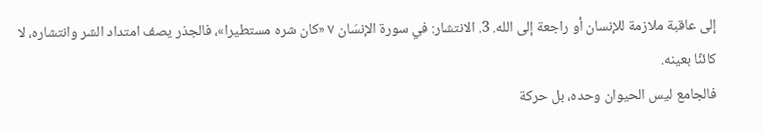إلى عاقبة ملازمة للإنسان أو راجعة إلى الله. 3. الانتشار: في سورة الإنسَان ٧ «كان شره مستطيرا»، فالجذر يصف امتداد الشر وانتشاره، لا كائنًا بعينه.
فالجامع ليس الحيوان وحده، بل حركة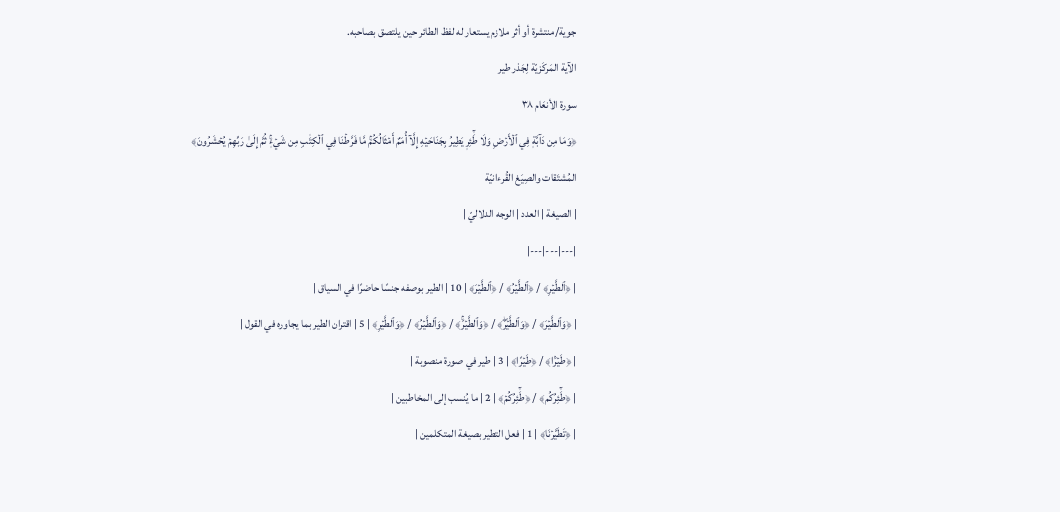جوية/منتشرة أو أثر ملازم يستعار له لفظ الطائر حين يلتصق بصاحبه.
الآية المَركَزيّة لِجَذر طير
سورة الأنعَام ٣٨
﴿وَمَا مِن دَآبَّةٖ فِي ٱلۡأَرۡضِ وَلَا طَٰٓئِرٖ يَطِيرُ بِجَنَاحَيۡهِ إِلَّآ أُمَمٌ أَمۡثَالُكُمۚ مَّا فَرَّطۡنَا فِي ٱلۡكِتَٰبِ مِن شَيۡءٖۚ ثُمَّ إِلَىٰ رَبِّهِمۡ يُحۡشَرُونَ﴾
المُشتَقات والصِيَغ القُرءانيّة
| الصيغة | العدد | الوجه الدلاليّ |
|---|---|---|
| ﴿ٱلطَّيۡرِ﴾ / ﴿ٱلطَّيۡرُ﴾ / ﴿ٱلطَّيۡرَ﴾ | 10 | الطير بوصفه جنسًا حاضرًا في السياق |
| ﴿وَٱلطَّيۡرَ﴾ / ﴿وَٱلطَّيۡرَۖ﴾ / ﴿وَٱلطَّيۡرَۚ﴾ / ﴿وَٱلطَّيۡرُ﴾ / ﴿وَٱلطَّيۡرِ﴾ | 5 | اقتران الطير بما يجاوره في القول |
| ﴿طَيۡرَۢا﴾ / ﴿طَيۡرًا﴾ | 3 | طير في صورة منصوبة |
| ﴿طَٰٓئِرُكُم﴾ / ﴿طَٰٓئِرُكُمۡ﴾ | 2 | ما يُنسب إلى المخاطبين |
| ﴿تَطَيَّرۡنَا﴾ | 1 | فعل التطير بصيغة المتكلمين |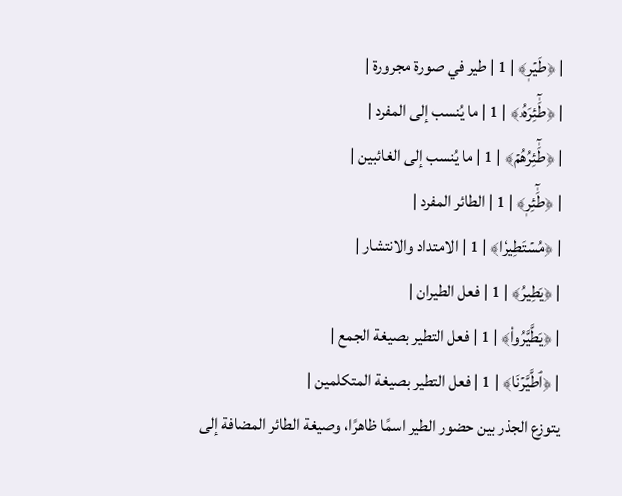| ﴿طَيۡرٖ﴾ | 1 | طير في صورة مجرورة |
| ﴿طَٰٓئِرَهُۥ﴾ | 1 | ما يُنسب إلى المفرد |
| ﴿طَٰٓئِرُهُمۡ﴾ | 1 | ما يُنسب إلى الغائبين |
| ﴿طَٰٓئِرٖ﴾ | 1 | الطائر المفرد |
| ﴿مُسۡتَطِيرٗا﴾ | 1 | الامتداد والانتشار |
| ﴿يَطِيرُ﴾ | 1 | فعل الطيران |
| ﴿يَطَّيَّرُواْ﴾ | 1 | فعل التطير بصيغة الجمع |
| ﴿ٱطَّيَّرۡنَا﴾ | 1 | فعل التطير بصيغة المتكلمين |
يتوزع الجذر بين حضور الطير اسمًا ظاهرًا، وصيغة الطائر المضافة إلى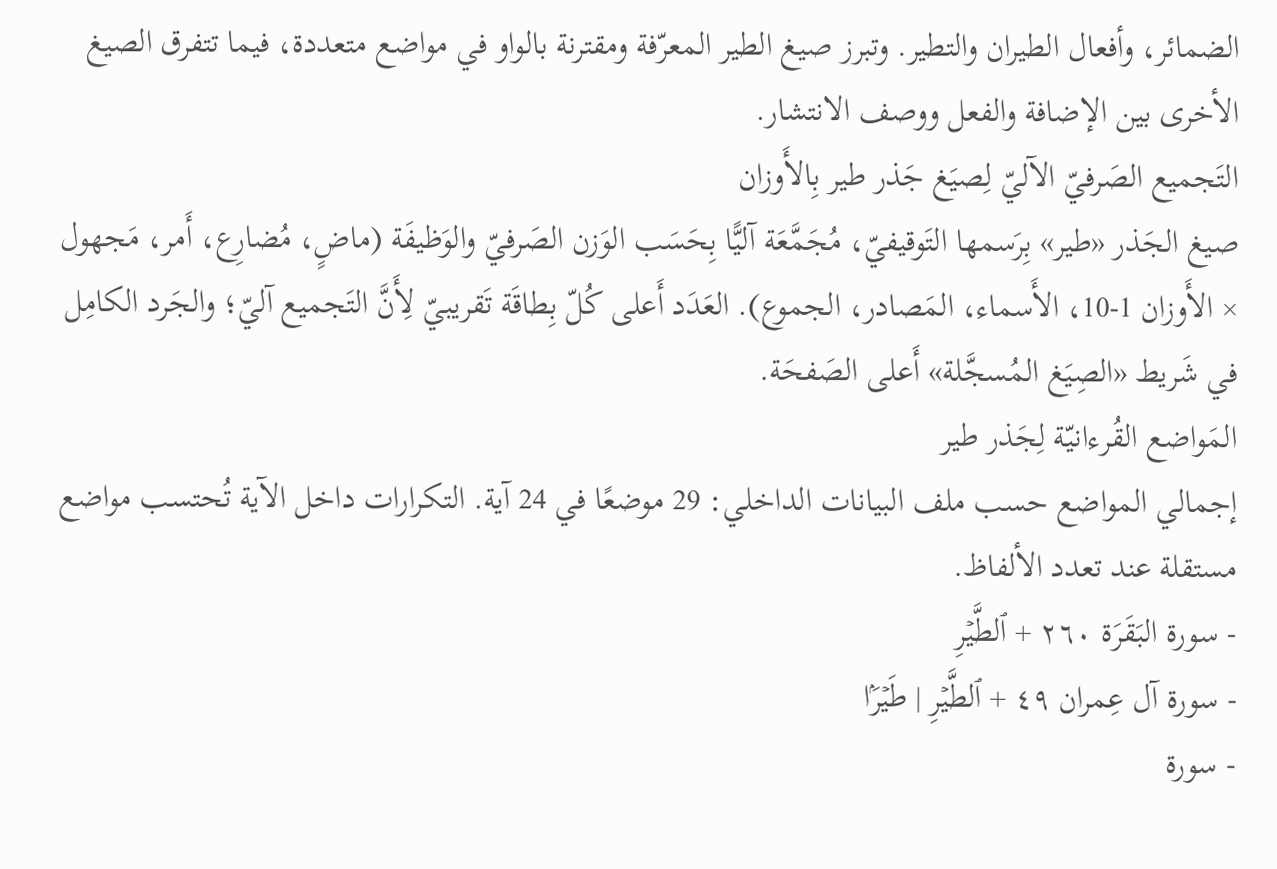الضمائر، وأفعال الطيران والتطير. وتبرز صيغ الطير المعرّفة ومقترنة بالواو في مواضع متعددة، فيما تتفرق الصيغ الأخرى بين الإضافة والفعل ووصف الانتشار.
التَجميع الصَرفيّ الآليّ لِصيَغ جَذر طير بِالأَوزان
صيغ الجَذر «طير» بِرَسمها التَوقيفيّ، مُجَمَّعَة آليًّا بِحَسَب الوَزن الصَرفيّ والوَظيفَة (ماضٍ، مُضارِع، أَمر، مَجهول × الأَوزان 1-10، الأَسماء، المَصادر، الجموع). العَدَد أَعلى كُلّ بِطاقَة تَقريبيّ لِأَنَّ التَجميع آليّ؛ والجَرد الكامِل في شَريط «الصِيَغ المُسجَّلة» أَعلى الصَفحَة.
المَواضع القُرءانيّة لِجَذر طير
إجمالي المواضع حسب ملف البيانات الداخلي: 29 موضعًا في 24 آية. التكرارات داخل الآية تُحتسب مواضع مستقلة عند تعدد الألفاظ.
- سورة البَقَرَة ٢٦٠ + ٱلطَّيۡرِ
- سورة آل عِمران ٤٩ + ٱلطَّيۡرِ | طَيۡرَۢا
- سورة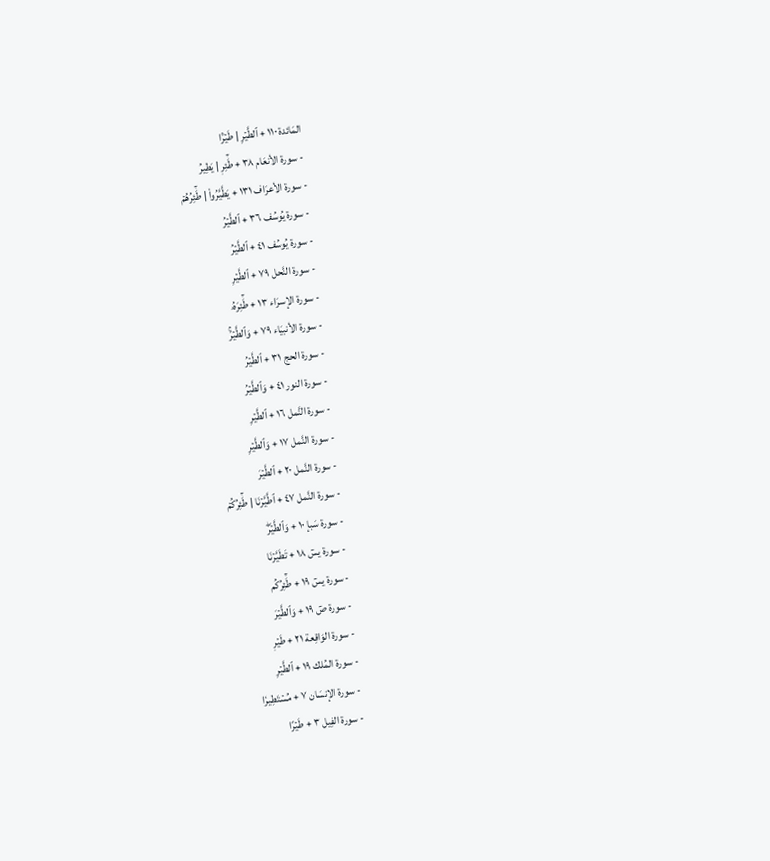المَائدة ١١٠ + ٱلطَّيۡرِ | طَيۡرَۢا
- سورة الأنعَام ٣٨ + طَٰٓئِرٖ | يَطِيرُ
- سورة الأعرَاف ١٣١ + يَطَّيَّرُواْ | طَٰٓئِرُهُمۡ
- سورة يُوسُف ٣٦ + ٱلطَّيۡرُ
- سورة يُوسُف ٤١ + ٱلطَّيۡرُ
- سورة النَّحل ٧٩ + ٱلطَّيۡرِ
- سورة الإسرَاء ١٣ + طَٰٓئِرَهُۥ
- سورة الأنبيَاء ٧٩ + وَٱلطَّيۡرَۚ
- سورة الحج ٣١ + ٱلطَّيۡرُ
- سورة النور ٤١ + وَٱلطَّيۡرُ
- سورة النَّمل ١٦ + ٱلطَّيۡرِ
- سورة النَّمل ١٧ + وَٱلطَّيۡرِ
- سورة النَّمل ٢٠ + ٱلطَّيۡرَ
- سورة النَّمل ٤٧ + ٱطَّيَّرۡنَا | طَٰٓئِرُكُمۡ
- سورة سَبإ ١٠ + وَٱلطَّيۡرَۖ
- سورة يسٓ ١٨ + تَطَيَّرۡنَا
- سورة يسٓ ١٩ + طَٰٓئِرُكُم
- سورة صٓ ١٩ + وَٱلطَّيۡرَ
- سورة الوَاقِعة ٢١ + طَيۡرٖ
- سورة المُلك ١٩ + ٱلطَّيۡرِ
- سورة الإنسَان ٧ + مُسۡتَطِيرٗا
- سورة الفِيل ٣ + طَيۡرًا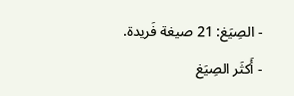- الصِيَغ: 21 صيغة فَريدة.
- أَكثَر الصِيَغ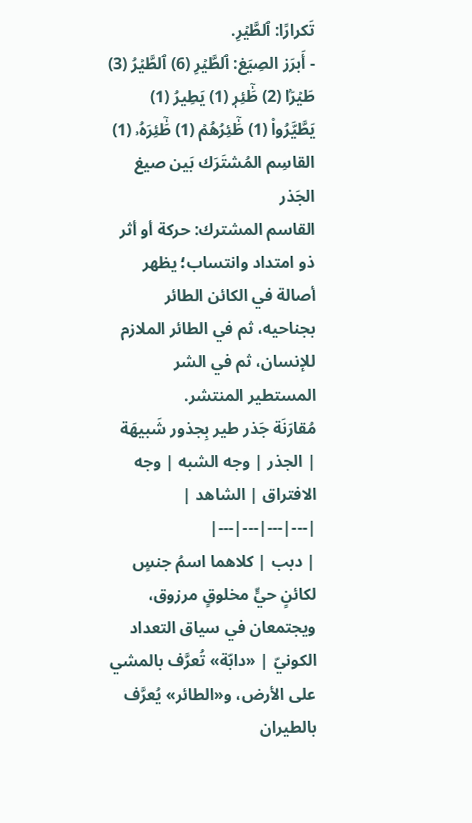تَكرارًا: ٱلطَّيۡرِ.
- أَبرَز الصِيَغ: ٱلطَّيۡرِ (6) ٱلطَّيۡرُ (3) طَيۡرَۢا (2) طَٰٓئِرٖ (1) يَطِيرُ (1) يَطَّيَّرُواْ (1) طَٰٓئِرُهُمۡ (1) طَٰٓئِرَهُۥ (1)
القاسِم المُشتَرَك بَين صيغ الجَذر
القاسم المشترك: حركة أو أثر ذو امتداد وانتساب؛ يظهر أصالة في الكائن الطائر بجناحيه، ثم في الطائر الملازم للإنسان، ثم في الشر المستطير المنتشر.
مُقارَنَة جَذر طير بِجذور شَبيهَة
| الجذر | وجه الشبه | وجه الافتراق | الشاهد |
|---|---|---|---|
| دبب | كلاهما اسمُ جنسٍ لكائنٍ حيٍّ مخلوقٍ مرزوق، ويجتمعان في سياق التعداد الكونيّ | «دابّة» تُعرَّف بالمشي على الأرض، و«الطائر» يُعرَّف بالطيران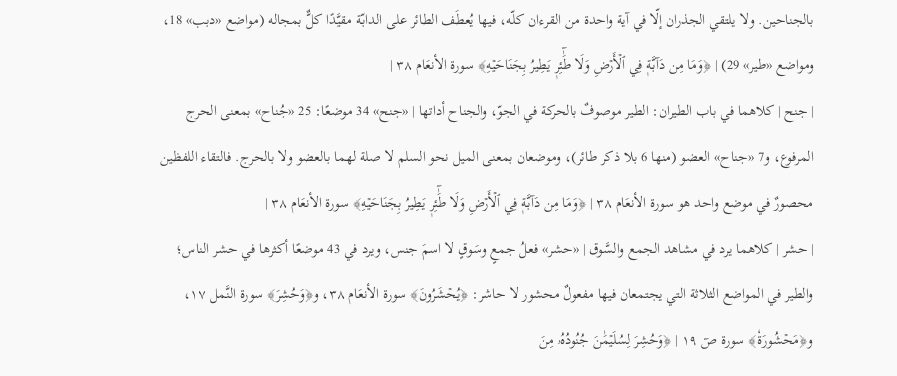بالجناحين. ولا يلتقي الجذران إلّا في آية واحدة من القرءان كلّه، فيها يُعطَف الطائر على الدابّة مقيَّدًا كلٌّ بمجاله (مواضع «دبب» 18، ومواضع «طير» 29) | ﴿وَمَا مِن دَآبَّةٖ فِي ٱلۡأَرۡضِ وَلَا طَٰٓئِرٖ يَطِيرُ بِجَنَاحَيۡهِ﴾ سورة الأنعَام ٣٨ |
| جنح | كلاهما في باب الطيران: الطير موصوفٌ بالحركة في الجوّ، والجناح أداتها | «جنح» 34 موضعًا: 25 «جُناح» بمعنى الحرج المرفوع، و7 «جناح» العضو (منها 6 بلا ذكر طائر)، وموضعان بمعنى الميل نحو السلم لا صلة لهما بالعضو ولا بالحرج. فالتقاء اللفظين محصورٌ في موضع واحد هو سورة الأنعَام ٣٨ | ﴿وَمَا مِن دَآبَّةٖ فِي ٱلۡأَرۡضِ وَلَا طَٰٓئِرٖ يَطِيرُ بِجَنَاحَيۡهِ﴾ سورة الأنعَام ٣٨ |
| حشر | كلاهما يرد في مشاهد الجمع والسَّوق | «حشر» فعلُ جمعٍ وسَوقٍ لا اسمَ جنس، ويرد في 43 موضعًا أكثرها في حشر الناس؛ والطير في المواضع الثلاثة التي يجتمعان فيها مفعولٌ محشور لا حاشر: ﴿يُحۡشَرُونَ﴾ سورة الأنعَام ٣٨، و﴿وَحُشِرَ﴾ سورة النَّمل ١٧، و﴿مَحۡشُورَةٗ﴾ سورة صٓ ١٩ | ﴿وَحُشِرَ لِسُلَيۡمَٰنَ جُنُودُهُۥ مِنَ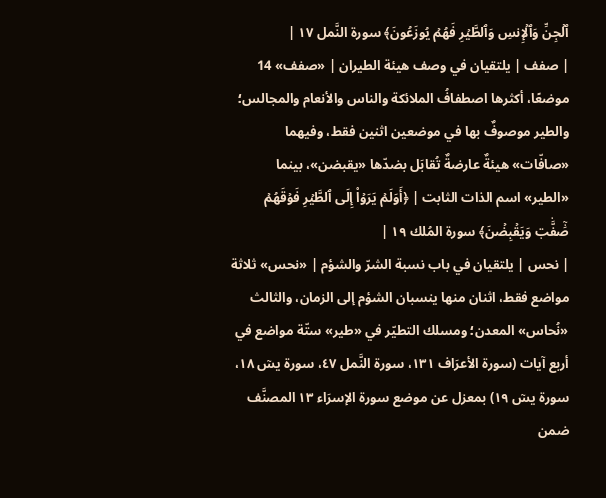ٱلۡجِنِّ وَٱلۡإِنسِ وَٱلطَّيۡرِ فَهُمۡ يُوزَعُونَ﴾ سورة النَّمل ١٧ |
| صفف | يلتقيان في وصف هيئة الطيران | «صفف» 14 موضعًا، أكثرها اصطفافُ الملائكة والناس والأنعام والمجالس؛ والطير موصوفٌ بها في موضعين اثنين فقط، وفيهما «صافّات» هيئةٌ عارضةٌ تُقابَل بضدّها «يقبضن»، بينما «الطير» اسم الذات الثابت | ﴿أَوَلَمۡ يَرَوۡاْ إِلَى ٱلطَّيۡرِ فَوۡقَهُمۡ صَٰٓفَّٰتٖ وَيَقۡبِضۡنَ﴾ سورة المُلك ١٩ |
| نحس | يلتقيان في باب نسبة الشرّ والشؤم | «نحس» ثلاثة مواضع فقط، اثنان منها ينسبان الشؤم إلى الزمان، والثالث «نُحاس» المعدن؛ ومسلك التطيّر في «طير» ستّة مواضع في أربع آيات (سورة الأعرَاف ١٣١، سورة النَّمل ٤٧، سورة يسٓ ١٨، سورة يسٓ ١٩) بمعزل عن موضع سورة الإسرَاء ١٣ المصنَّف ضمن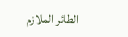الطائر الملازم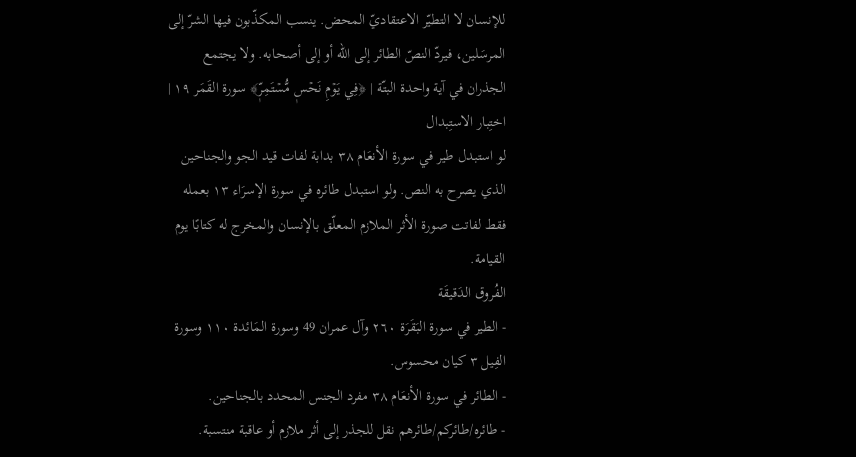للإنسان لا التطيّر الاعتقاديّ المحض. ينسب المكذّبون فيها الشرّ إلى المرسَلين، فيردّ النصّ الطائر إلى الله أو إلى أصحابه. ولا يجتمع الجذران في آية واحدة البتّة | ﴿فِي يَوۡمِ نَحۡسٖ مُّسۡتَمِرّٖ﴾ سورة القَمَر ١٩ |
اختِبار الاستِبدال
لو استبدل طير في سورة الأنعَام ٣٨ بدابة لفات قيد الجو والجناحين الذي يصرح به النص. ولو استبدل طائره في سورة الإسرَاء ١٣ بعمله فقط لفاتت صورة الأثر الملازم المعلّق بالإنسان والمخرج له كتابًا يوم القيامة.
الفُروق الدَقيقَة
- الطير في سورة البَقَرَة ٢٦٠ وآل عمران 49 وسورة المَائدة ١١٠ وسورة الفِيل ٣ كيان محسوس.
- الطائر في سورة الأنعَام ٣٨ مفرد الجنس المحدد بالجناحين.
- طائره/طائركم/طائرهم نقل للجذر إلى أثر ملازم أو عاقبة منتسبة.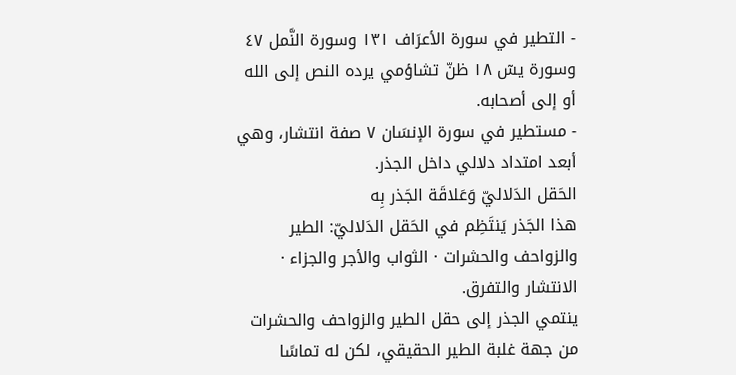- التطير في سورة الأعرَاف ١٣١ وسورة النَّمل ٤٧ وسورة يسٓ ١٨ ظنّ تشاؤمي يرده النص إلى الله أو إلى أصحابه.
- مستطير في سورة الإنسَان ٧ صفة انتشار، وهي أبعد امتداد دلالي داخل الجذر.
الحَقل الدَلاليّ وَعَلاقَة الجَذر بِه
هذا الجَذر يَنتَظِم في الحَقل الدَلاليّ: الطير والزواحف والحشرات · الثواب والأجر والجزاء · الانتشار والتفرق.
ينتمي الجذر إلى حقل الطير والزواحف والحشرات من جهة غلبة الطير الحقيقي، لكن له تماسًا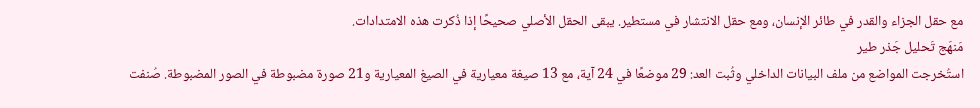مع حقل الجزاء والقدر في طائر الإنسان، ومع حقل الانتشار في مستطير. يبقى الحقل الأصلي صحيحًا إذا ذُكرت هذه الامتدادات.
مَنهَج تَحليل جَذر طير
استُخرجت المواضع من ملف البيانات الداخلي وثُبت العد: 29 موضعًا في 24 آية، مع 13 صيغة معيارية في الصيغ المعيارية و21 صورة مضبوطة في الصور المضبوطة. صُنفت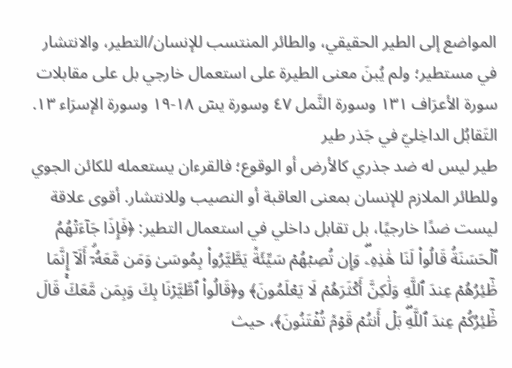المواضع إلى الطير الحقيقي، والطائر المنتسب للإنسان/التطير، والانتشار في مستطير؛ ولم يُبنَ معنى الطيرة على استعمال خارجي بل على مقابلات سورة الأعرَاف ١٣١ وسورة النَّمل ٤٧ وسورة يسٓ ١٨-١٩ وسورة الإسرَاء ١٣.
التَقابُل الداخِليّ في جَذر طير
طير ليس له ضد جذري كالأرض أو الوقوع؛ فالقرءان يستعمله للكائن الجوي وللطائر الملازم للإنسان بمعنى العاقبة أو النصيب وللانتشار. أقوى علاقة ليست ضدًا خارجيًا، بل تقابل داخلي في استعمال التطير: ﴿فَإِذَا جَآءَتۡهُمُ ٱلۡحَسَنَةُ قَالُواْ لَنَا هَٰذِهِۦۖ وَإِن تُصِبۡهُمۡ سَيِّئَةٞ يَطَّيَّرُواْ بِمُوسَىٰ وَمَن مَّعَهُۥٓۗ أَلَآ إِنَّمَا طَٰٓئِرُهُمۡ عِندَ ٱللَّهِ وَلَٰكِنَّ أَكۡثَرَهُمۡ لَا يَعۡلَمُونَ﴾ و﴿قَالُواْ ٱطَّيَّرۡنَا بِكَ وَبِمَن مَّعَكَۚ قَالَ طَٰٓئِرُكُمۡ عِندَ ٱللَّهِۖ بَلۡ أَنتُمۡ قَوۡمٞ تُفۡتَنُونَ﴾، حيث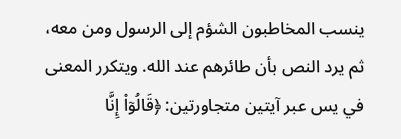ينسب المخاطبون الشؤم إلى الرسول ومن معه، ثم يرد النص بأن طائرهم عند الله. ويتكرر المعنى في يس عبر آيتين متجاورتين: ﴿قَالُوٓاْ إِنَّا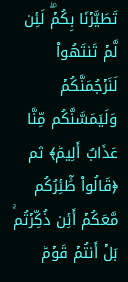تَطَيَّرۡنَا بِكُمۡۖ لَئِن لَّمۡ تَنتَهُواْ لَنَرۡجُمَنَّكُمۡ وَلَيَمَسَّنَّكُم مِّنَّا عَذَابٌ أَلِيمٞ﴾ ثم ﴿قَالُواْ طَٰٓئِرُكُم مَّعَكُمۡ أَئِن ذُكِّرۡتُمۚ بَلۡ أَنتُمۡ قَوۡمٞ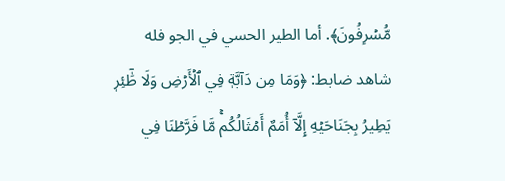مُّسۡرِفُونَ﴾. أما الطير الحسي في الجو فله شاهد ضابط: ﴿وَمَا مِن دَآبَّةٖ فِي ٱلۡأَرۡضِ وَلَا طَٰٓئِرٖ يَطِيرُ بِجَنَاحَيۡهِ إِلَّآ أُمَمٌ أَمۡثَالُكُمۚ مَّا فَرَّطۡنَا فِي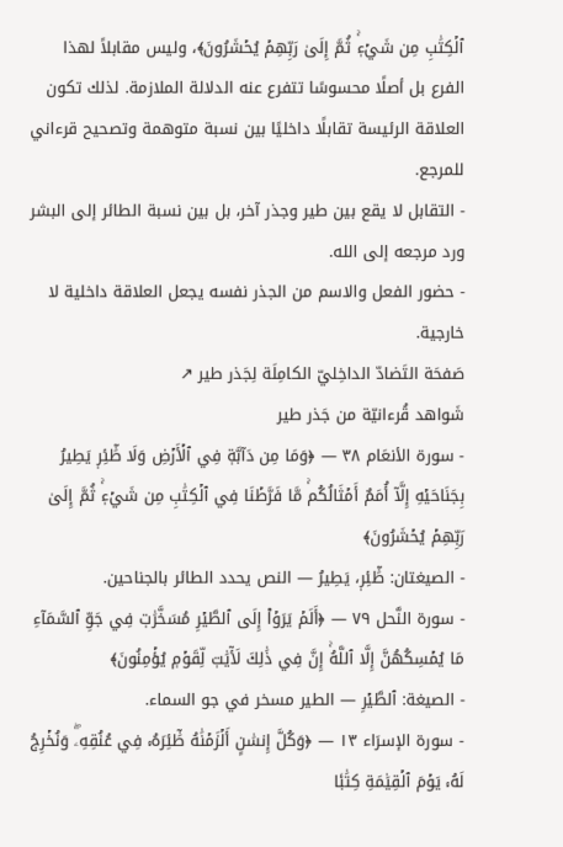ٱلۡكِتَٰبِ مِن شَيۡءٖۚ ثُمَّ إِلَىٰ رَبِّهِمۡ يُحۡشَرُونَ﴾، وليس مقابلاً لهذا الفرع بل أصلًا محسوسًا تتفرع عنه الدلالة الملازمة. لذلك تكون العلاقة الرئيسة تقابلًا داخليًا بين نسبة متوهمة وتصحيح قرءاني للمرجع.
- التقابل لا يقع بين طير وجذر آخر، بل بين نسبة الطائر إلى البشر ورد مرجعه إلى الله.
- حضور الفعل والاسم من الجذر نفسه يجعل العلاقة داخلية لا خارجية.
صَفحَة التَضادّ الداخِليّ الكامِلَة لِجَذر طير ↗
شَواهد قُرءانيّة من جَذر طير
- سورة الأنعَام ٣٨ — ﴿وَمَا مِن دَآبَّةٖ فِي ٱلۡأَرۡضِ وَلَا طَٰٓئِرٖ يَطِيرُ بِجَنَاحَيۡهِ إِلَّآ أُمَمٌ أَمۡثَالُكُمۚ مَّا فَرَّطۡنَا فِي ٱلۡكِتَٰبِ مِن شَيۡءٖۚ ثُمَّ إِلَىٰ رَبِّهِمۡ يُحۡشَرُونَ﴾
- الصيغتان: طَٰٓئِرٖ، يَطِيرُ — النص يحدد الطائر بالجناحين.
- سورة النَّحل ٧٩ — ﴿أَلَمۡ يَرَوۡاْ إِلَى ٱلطَّيۡرِ مُسَخَّرَٰتٖ فِي جَوِّ ٱلسَّمَآءِ مَا يُمۡسِكُهُنَّ إِلَّا ٱللَّهُۚ إِنَّ فِي ذَٰلِكَ لَأٓيَٰتٖ لِّقَوۡمٖ يُؤۡمِنُونَ﴾
- الصيغة: ٱلطَّيۡرِ — الطير مسخر في جو السماء.
- سورة الإسرَاء ١٣ — ﴿وَكُلَّ إِنسَٰنٍ أَلۡزَمۡنَٰهُ طَٰٓئِرَهُۥ فِي عُنُقِهِۦۖ وَنُخۡرِجُ لَهُۥ يَوۡمَ ٱلۡقِيَٰمَةِ كِتَٰبٗا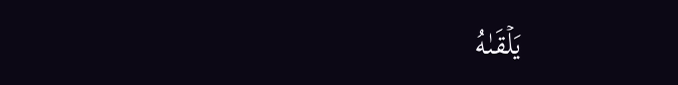يَلۡقَىٰهُ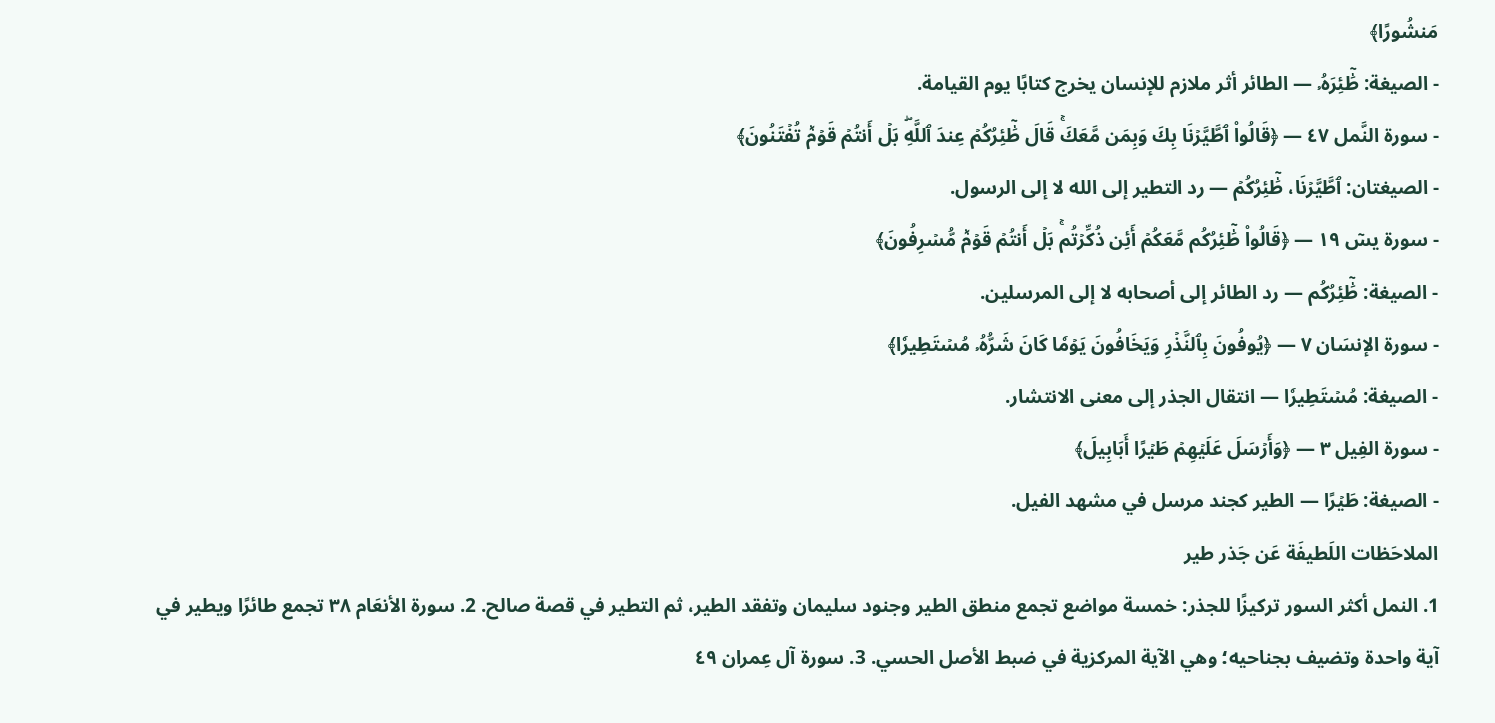مَنشُورًا﴾
- الصيغة: طَٰٓئِرَهُۥ — الطائر أثر ملازم للإنسان يخرج كتابًا يوم القيامة.
- سورة النَّمل ٤٧ — ﴿قَالُواْ ٱطَّيَّرۡنَا بِكَ وَبِمَن مَّعَكَۚ قَالَ طَٰٓئِرُكُمۡ عِندَ ٱللَّهِۖ بَلۡ أَنتُمۡ قَوۡمٞ تُفۡتَنُونَ﴾
- الصيغتان: ٱطَّيَّرۡنَا، طَٰٓئِرُكُمۡ — رد التطير إلى الله لا إلى الرسول.
- سورة يسٓ ١٩ — ﴿قَالُواْ طَٰٓئِرُكُم مَّعَكُمۡ أَئِن ذُكِّرۡتُمۚ بَلۡ أَنتُمۡ قَوۡمٞ مُّسۡرِفُونَ﴾
- الصيغة: طَٰٓئِرُكُم — رد الطائر إلى أصحابه لا إلى المرسلين.
- سورة الإنسَان ٧ — ﴿يُوفُونَ بِٱلنَّذۡرِ وَيَخَافُونَ يَوۡمٗا كَانَ شَرُّهُۥ مُسۡتَطِيرٗا﴾
- الصيغة: مُسۡتَطِيرٗا — انتقال الجذر إلى معنى الانتشار.
- سورة الفِيل ٣ — ﴿وَأَرۡسَلَ عَلَيۡهِمۡ طَيۡرًا أَبَابِيلَ﴾
- الصيغة: طَيۡرًا — الطير كجند مرسل في مشهد الفيل.
الملاحَظات اللَطيفَة عَن جَذر طير
1. النمل أكثر السور تركيزًا للجذر: خمسة مواضع تجمع منطق الطير وجنود سليمان وتفقد الطير، ثم التطير في قصة صالح. 2. سورة الأنعَام ٣٨ تجمع طائرًا ويطير في آية واحدة وتضيف بجناحيه؛ وهي الآية المركزية في ضبط الأصل الحسي. 3. سورة آل عِمران ٤٩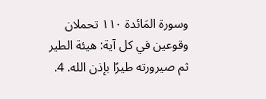وسورة المَائدة ١١٠ تحملان وقوعين في كل آية: هيئة الطير ثم صيرورته طيرًا بإذن الله. 4.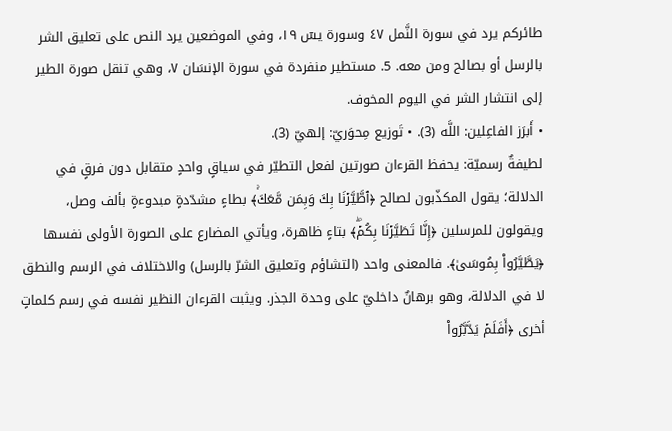طائركم يرد في سورة النَّمل ٤٧ وسورة يسٓ ١٩، وفي الموضعين يرد النص على تعليق الشر بالرسل أو بصالح ومن معه. 5. مستطير منفردة في سورة الإنسَان ٧، وهي تنقل صورة الطير إلى انتشار الشر في اليوم المخوف.
• أَبرَز الفاعِلين: اللَّه (3). • تَوزيع مِحوَريّ: إلهيّ (3).
لطيفةٌ رسميّة: يحفظ القرءان صورتين لفعل التطيّر في سياقٍ واحدٍ متقابل دون فرقٍ في الدلالة؛ يقول المكذّبون لصالح ﴿ٱطَّيَّرۡنَا بِكَ وَبِمَن مَّعَكَۚ﴾ بطاءٍ مشدّدةٍ مبدوءةٍ بألف وصل، ويقولون للمرسلين ﴿إِنَّا تَطَيَّرۡنَا بِكُمۡۖ﴾ بتاءٍ ظاهرة، ويأتي المضارع على الصورة الأولى نفسها ﴿يَطَّيَّرُواْ بِمُوسَىٰ﴾. فالمعنى واحد (التشاؤم وتعليق الشرّ بالرسل) والاختلاف في الرسم والنطق لا في الدلالة، وهو برهانٌ داخليّ على وحدة الجذر. ويثبت القرءان النظير نفسه في رسم كلماتٍ أخرى ﴿أَفَلَمۡ يَدَّبَّرُواْ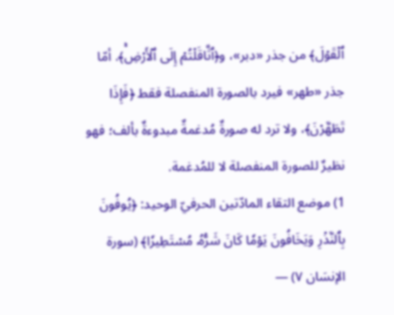ٱلۡقَوۡلَ﴾ من جذر «دبر»، و﴿ٱثَّاقَلۡتُمۡ إِلَى ٱلۡأَرۡضِۚ﴾. أمّا جذر «طهر» فيرد بالصورة المنفصلة فقط ﴿فَإِذَا تَطَهَّرۡنَ﴾، ولا ترد له صورةٌ مُدغمةٌ مبدوءةٌ بألف؛ فهو نظيرٌ للصورة المنفصلة لا للمُدغمة.
1) موضع التقاء المادّتين الحرفيّ الوحيد: ﴿يُوفُونَ بِٱلنَّذۡرِ وَيَخَافُونَ يَوۡمٗا كَانَ شَرُّهُۥ مُسۡتَطِيرٗا﴾ (سورة الإنسَان ٧) —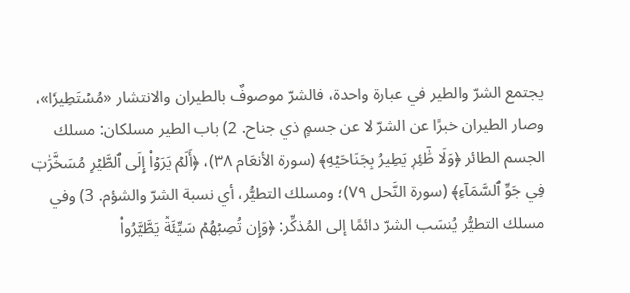يجتمع الشرّ والطير في عبارة واحدة، فالشرّ موصوفٌ بالطيران والانتشار «مُسۡتَطِيرٗا»، وصار الطيران خبرًا عن الشرّ لا عن جسمٍ ذي جناح. 2) باب الطير مسلكان: مسلك الجسم الطائر ﴿وَلَا طَٰٓئِرٖ يَطِيرُ بِجَنَاحَيۡهِ﴾ (سورة الأنعَام ٣٨)، ﴿أَلَمۡ يَرَوۡاْ إِلَى ٱلطَّيۡرِ مُسَخَّرَٰتٖ فِي جَوِّ ٱلسَّمَآءِ﴾ (سورة النَّحل ٧٩)؛ ومسلك التطيُّر، أي نسبة الشرّ والشؤم. 3) وفي مسلك التطيُّر يُنسَب الشرّ دائمًا إلى المُذكِّر: ﴿وَإِن تُصِبۡهُمۡ سَيِّئَةٞ يَطَّيَّرُواْ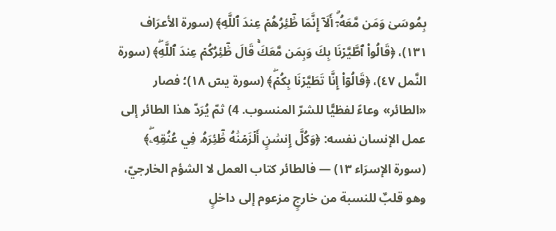بِمُوسَىٰ وَمَن مَّعَهُۥٓۗ أَلَآ إِنَّمَا طَٰٓئِرُهُمۡ عِندَ ٱللَّهِ﴾ (سورة الأعرَاف ١٣١)، ﴿قَالُواْ ٱطَّيَّرۡنَا بِكَ وَبِمَن مَّعَكَۚ قَالَ طَٰٓئِرُكُمۡ عِندَ ٱللَّهِۖ﴾ (سورة النَّمل ٤٧)، ﴿قَالُوٓاْ إِنَّا تَطَيَّرۡنَا بِكُمۡۖ﴾ (سورة يسٓ ١٨)؛ فصار «الطائر» وعاءً لفظيًّا للشرّ المنسوب. 4) ثمّ يُرَدّ هذا الطائر إلى عمل الإنسان نفسه: ﴿وَكُلَّ إِنسَٰنٍ أَلۡزَمۡنَٰهُ طَٰٓئِرَهُۥ فِي عُنُقِهِۦۖ﴾ (سورة الإسرَاء ١٣) — فالطائر كتاب العمل لا الشؤم الخارجيّ، وهو قلبٌ للنسبة من خارجٍ مزعوم إلى داخلٍ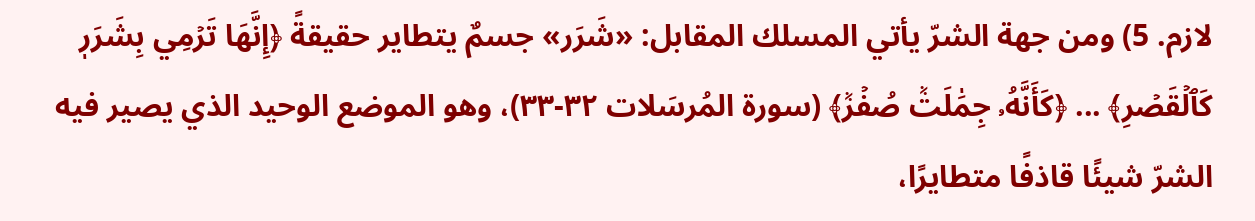لازم. 5) ومن جهة الشرّ يأتي المسلك المقابل: «شَرَر» جسمٌ يتطاير حقيقةً ﴿إِنَّهَا تَرۡمِي بِشَرَرٖ كَٱلۡقَصۡرِ﴾ ... ﴿كَأَنَّهُۥ جِمَٰلَتٞ صُفۡرٞ﴾ (سورة المُرسَلات ٣٢-٣٣)، وهو الموضع الوحيد الذي يصير فيه الشرّ شيئًا قاذفًا متطايرًا،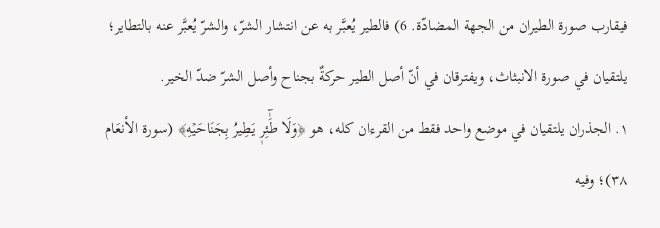فيقارب صورة الطيران من الجهة المضادّة. 6) فالطير يُعبَّر به عن انتشار الشرّ، والشرّ يُعبَّر عنه بالتطاير؛ يلتقيان في صورة الانبثاث، ويفترقان في أنّ أصل الطير حركةٌ بجناح وأصل الشرّ ضدّ الخير.
١. الجذران يلتقيان في موضع واحد فقط من القرءان كله، هو ﴿وَلَا طَٰٓئِرٖ يَطِيرُ بِجَنَاحَيۡهِ﴾ (سورة الأنعَام ٣٨)؛ وفيه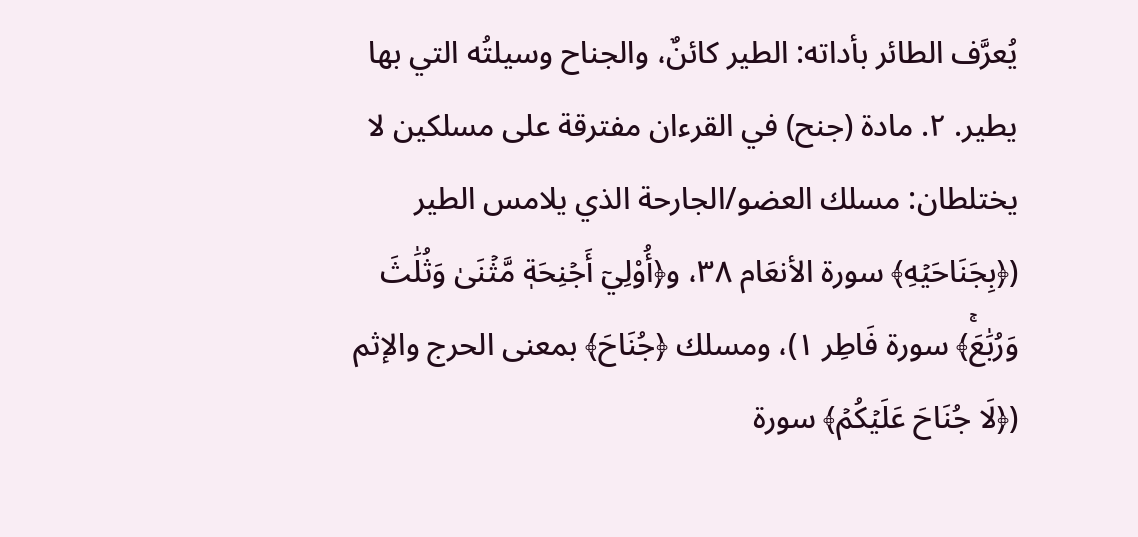يُعرَّف الطائر بأداته: الطير كائنٌ، والجناح وسيلتُه التي بها يطير. ٢. مادة (جنح) في القرءان مفترقة على مسلكين لا يختلطان: مسلك العضو/الجارحة الذي يلامس الطير (﴿بِجَنَاحَيۡهِ﴾ سورة الأنعَام ٣٨، و﴿أُوْلِيٓ أَجۡنِحَةٖ مَّثۡنَىٰ وَثُلَٰثَ وَرُبَٰعَۚ﴾ سورة فَاطِر ١)، ومسلك ﴿جُنَاحَ﴾ بمعنى الحرج والإثم (﴿لَا جُنَاحَ عَلَيۡكُمۡ﴾ سورة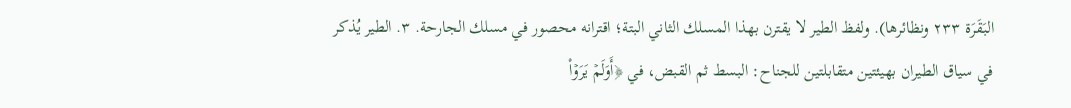البَقَرَة ٢٣٣ ونظائرها). ولفظ الطير لا يقترن بهذا المسلك الثاني البتة؛ اقترانه محصور في مسلك الجارحة. ٣. الطير يُذكر في سياق الطيران بهيئتين متقابلتين للجناح: البسط ثم القبض، في ﴿أَوَلَمۡ يَرَوۡاْ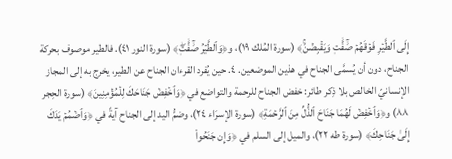إِلَى ٱلطَّيۡرِ فَوۡقَهُمۡ صَٰٓفَّٰتٖ وَيَقۡبِضۡنَۚ﴾ (سورة المُلك ١٩)، و﴿وَٱلطَّيۡرُ صَٰٓفَّٰتٖۖ﴾ (سورة النور ٤١). فالطير موصوف بحركة الجناح، دون أن يُسمَّى الجناح في هذين الموضعين. ٤. حين يُفرد القرءان الجناح عن الطير، يخرج به إلى المجاز الإنسانيّ الخالص بلا ذِكر طائر: خفض الجناح للرحمة والتواضع في ﴿وَٱخۡفِضۡ جَنَاحَكَ لِلۡمُؤۡمِنِينَ﴾ (سورة الحِجر ٨٨) و﴿وَٱخۡفِضۡ لَهُمَا جَنَاحَ ٱلذُّلِّ مِنَ ٱلرَّحۡمَةِ﴾ (سورة الإسرَاء ٢٤)، وضمُّ اليد إلى الجناح آيةً في ﴿وَٱضۡمُمۡ يَدَكَ إِلَىٰ جَنَاحِكَ﴾ (سورة طه ٢٢)، والميل إلى السلم في ﴿وَإِن جَنَحُواْ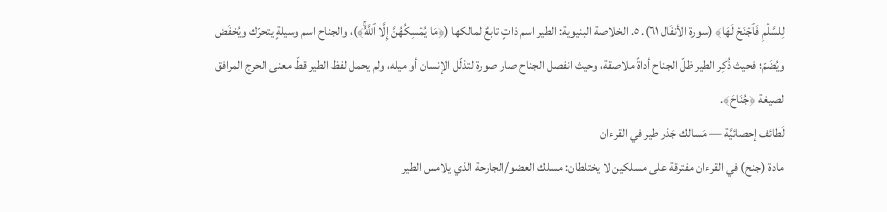لِلسَّلۡمِ فَٱجۡنَحۡ لَهَا﴾ (سورة الأنفَال ٦١). ٥. الخلاصة البنيوية: الطير اسم ذاتٍ تابعٌ لمالكها (﴿مَا يُمۡسِكُهُنَّ إِلَّا ٱللَّهُۚ﴾)، والجناح اسم وسيلةٍ يتحرّك ويُخفَض ويُضَمّ؛ فحيث ذُكِر الطير ظلّ الجناح أداةً ملاصقة، وحيث انفصل الجناح صار صورة لتذلّل الإنسان أو ميله، ولم يحمل لفظ الطير قطّ معنى الحرج المرافق لصيغة ﴿جُنَاحَ﴾.
لَطائف إحصائيَّة — مَسالك جَذر طير في القرءان
مادة (جنح) في القرءان مفترقة على مسلكين لا يختلطان: مسلك العضو/الجارحة الذي يلامس الطير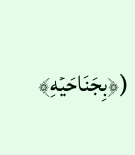(﴿بِجَنَاحَيۡهِ﴾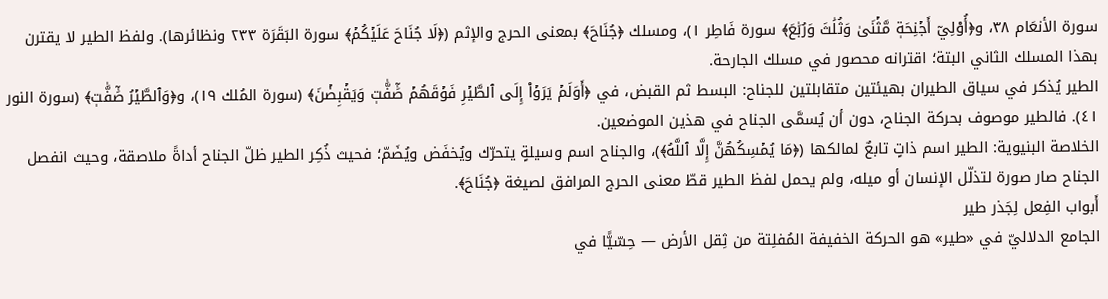سورة الأنعَام ٣٨، و﴿أُوْلِيٓ أَجۡنِحَةٖ مَّثۡنَىٰ وَثُلَٰثَ وَرُبَٰعَ﴾ سورة فَاطِر ١)، ومسلك ﴿جُنَاحَ﴾ بمعنى الحرج والإثم (﴿لَا جُنَاحَ عَلَيۡكُمۡ﴾ سورة البَقَرَة ٢٣٣ ونظائرها). ولفظ الطير لا يقترن بهذا المسلك الثاني البتة؛ اقترانه محصور في مسلك الجارحة.
الطير يُذكر في سياق الطيران بهيئتين متقابلتين للجناح: البسط ثم القبض، في ﴿أَوَلَمۡ يَرَوۡاْ إِلَى ٱلطَّيۡرِ فَوۡقَهُمۡ صَٰٓفَّٰتٖ وَيَقۡبِضۡنَ﴾ (سورة المُلك ١٩)، و﴿وَٱلطَّيۡرُ صَٰٓفَّٰتٖ﴾ (سورة النور ٤١). فالطير موصوف بحركة الجناح، دون أن يُسمَّى الجناح في هذين الموضعين.
الخلاصة البنيوية: الطير اسم ذاتٍ تابعٌ لمالكها (﴿مَا يُمۡسِكُهُنَّ إِلَّا ٱللَّهُ﴾)، والجناح اسم وسيلةٍ يتحرّك ويُخفَض ويُضَمّ؛ فحيث ذُكِر الطير ظلّ الجناح أداةً ملاصقة، وحيث انفصل الجناح صار صورة لتذلّل الإنسان أو ميله، ولم يحمل لفظ الطير قطّ معنى الحرج المرافق لصيغة ﴿جُنَاحَ﴾.
أَبواب الفِعل لِجَذر طير
الجامع الدلاليّ في «طير» هو الحركة الخفيفة المُفلِتة من ثِقل الأرض — حِسّيًّا في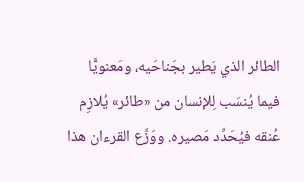الطائر الذي يَطير بجَناحَيه، ومَعنويًّا فيما يُنسَب لِلإنسان من «طائر» يُلازِم عُنقه فيُحَدِّد مَصيره. ووَزَّع القرءان هذا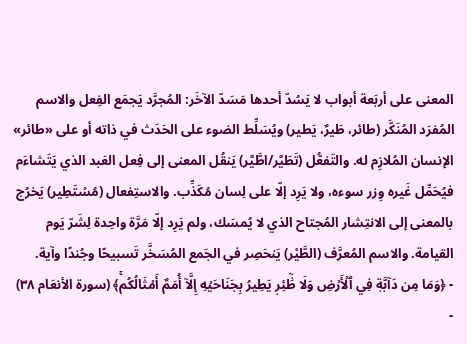المعنى على أربَعة أبواب لا يَسُدّ أحدها مَسَدّ الآخَر: المُجرَّد يَجمَع الفِعل والاسم المُفرَد المُنَكَّر (طائر، طَيرٌ، يَطير) ويُسَلِّط الضوء على الحَدَث في ذاته أو على «طائر» الإنسان المُلازِم له. والتَفعُّل (تَطَيَّر/اطَّيَّر) يَنقُل المعنى إلى فِعل العَبد الذي يَتَشاءَم فيُحَمِّل غَيره وِزر سوءه، ولا يَرِد إلّا على لِسان مُكَذِّب. والاستِفعال (مُسۡتَطِير) يَخرُج بالمعنى إلى الانتِشار المُجتاح الذي لا يُمسَك، ولم يَرِد إلّا مَرَّة واحِدة لِشَرّ يَوم القيامة. والاسم المُعرَّف (الطَّيْر) يَنحَصِر في الجَمع المُسَخَّر تَسبيحًا وجُندًا وآية.
- ﴿وَمَا مِن دَآبَّةٖ فِي ٱلۡأَرۡضِ وَلَا طَٰٓئِرٖ يَطِيرُ بِجَنَاحَيۡهِ إِلَّآ أُمَمٌ أَمۡثَالُكُمۚ﴾ (سورة الأنعَام ٣٨)
-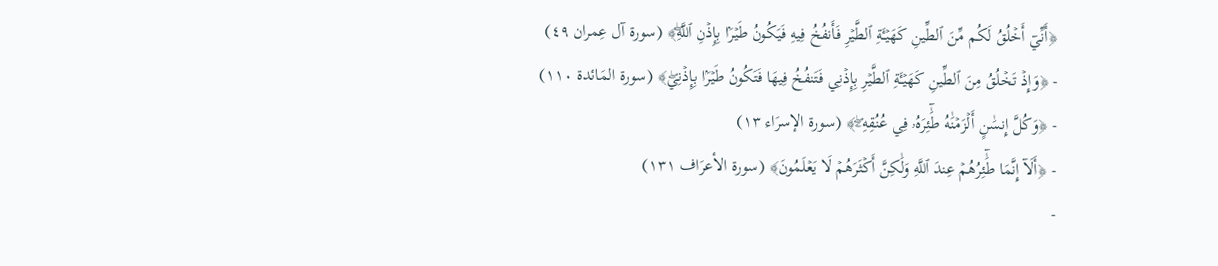﴿أَنِّيٓ أَخۡلُقُ لَكُم مِّنَ ٱلطِّينِ كَهَيۡـَٔةِ ٱلطَّيۡرِ فَأَنفُخُ فِيهِ فَيَكُونُ طَيۡرَۢا بِإِذۡنِ ٱللَّهِۖ﴾ (سورة آل عِمران ٤٩)
- ﴿وَإِذۡ تَخۡلُقُ مِنَ ٱلطِّينِ كَهَيۡـَٔةِ ٱلطَّيۡرِ بِإِذۡنِي فَتَنفُخُ فِيهَا فَتَكُونُ طَيۡرَۢا بِإِذۡنِيۖ﴾ (سورة المَائدة ١١٠)
- ﴿وَكُلَّ إِنسَٰنٍ أَلۡزَمۡنَٰهُ طَٰٓئِرَهُۥ فِي عُنُقِهِۦۖ﴾ (سورة الإسرَاء ١٣)
- ﴿أَلَآ إِنَّمَا طَٰٓئِرُهُمۡ عِندَ ٱللَّهِ وَلَٰكِنَّ أَكۡثَرَهُمۡ لَا يَعۡلَمُونَ﴾ (سورة الأعرَاف ١٣١)
-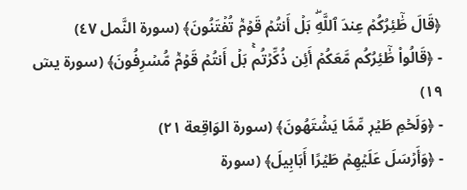﴿قَالَ طَٰٓئِرُكُمۡ عِندَ ٱللَّهِۖ بَلۡ أَنتُمۡ قَوۡمٞ تُفۡتَنُونَ﴾ (سورة النَّمل ٤٧)
- ﴿قَالُواْ طَٰٓئِرُكُم مَّعَكُمۡ أَئِن ذُكِّرۡتُمۚ بَلۡ أَنتُمۡ قَوۡمٞ مُّسۡرِفُونَ﴾ (سورة يسٓ ١٩)
- ﴿وَلَحۡمِ طَيۡرٖ مِّمَّا يَشۡتَهُونَ﴾ (سورة الوَاقِعة ٢١)
- ﴿وَأَرۡسَلَ عَلَيۡهِمۡ طَيۡرًا أَبَابِيلَ﴾ (سورة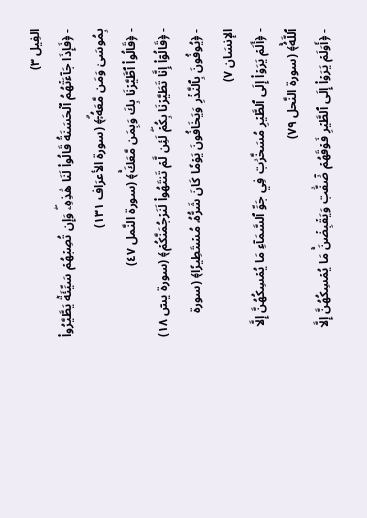الفِيل ٣)
- ﴿فَإِذَا جَآءَتۡهُمُ ٱلۡحَسَنَةُ قَالُواْ لَنَا هَٰذِهِۦۖ وَإِن تُصِبۡهُمۡ سَيِّئَةٞ يَطَّيَّرُواْ بِمُوسَىٰ وَمَن مَّعَهُۥٓۗ﴾ (سورة الأعرَاف ١٣١)
- ﴿قَالُواْ ٱطَّيَّرۡنَا بِكَ وَبِمَن مَّعَكَۚ﴾ (سورة النَّمل ٤٧)
- ﴿قَالُوٓاْ إِنَّا تَطَيَّرۡنَا بِكُمۡۖ لَئِن لَّمۡ تَنتَهُواْ لَنَرۡجُمَنَّكُمۡ﴾ (سورة يسٓ ١٨)
- ﴿يُوفُونَ بِٱلنَّذۡرِ وَيَخَافُونَ يَوۡمٗا كَانَ شَرُّهُۥ مُسۡتَطِيرٗا﴾ (سورة الإنسَان ٧)
- ﴿أَلَمۡ يَرَوۡاْ إِلَى ٱلطَّيۡرِ مُسَخَّرَٰتٖ فِي جَوِّ ٱلسَّمَآءِ مَا يُمۡسِكُهُنَّ إِلَّا ٱللَّهُۚ﴾ (سورة النَّحل ٧٩)
- ﴿أَوَلَمۡ يَرَوۡاْ إِلَى ٱلطَّيۡرِ فَوۡقَهُمۡ صَٰٓفَّٰتٖ وَيَقۡبِضۡنَۚ مَا يُمۡسِكُهُنَّ إِلَّا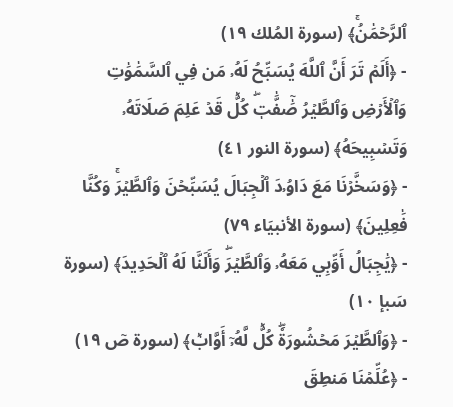ٱلرَّحۡمَٰنُۚ﴾ (سورة المُلك ١٩)
- ﴿أَلَمۡ تَرَ أَنَّ ٱللَّهَ يُسَبِّحُ لَهُۥ مَن فِي ٱلسَّمَٰوَٰتِ وَٱلۡأَرۡضِ وَٱلطَّيۡرُ صَٰٓفَّٰتٖۖ كُلّٞ قَدۡ عَلِمَ صَلَاتَهُۥ وَتَسۡبِيحَهُ﴾ (سورة النور ٤١)
- ﴿وَسَخَّرۡنَا مَعَ دَاوُۥدَ ٱلۡجِبَالَ يُسَبِّحۡنَ وَٱلطَّيۡرَۚ وَكُنَّا فَٰعِلِينَ﴾ (سورة الأنبيَاء ٧٩)
- ﴿يَٰجِبَالُ أَوِّبِي مَعَهُۥ وَٱلطَّيۡرَۖ وَأَلَنَّا لَهُ ٱلۡحَدِيدَ﴾ (سورة سَبإ ١٠)
- ﴿وَٱلطَّيۡرَ مَحۡشُورَةٗۖ كُلّٞ لَّهُۥٓ أَوَّابٞ﴾ (سورة صٓ ١٩)
- ﴿عُلِّمۡنَا مَنطِقَ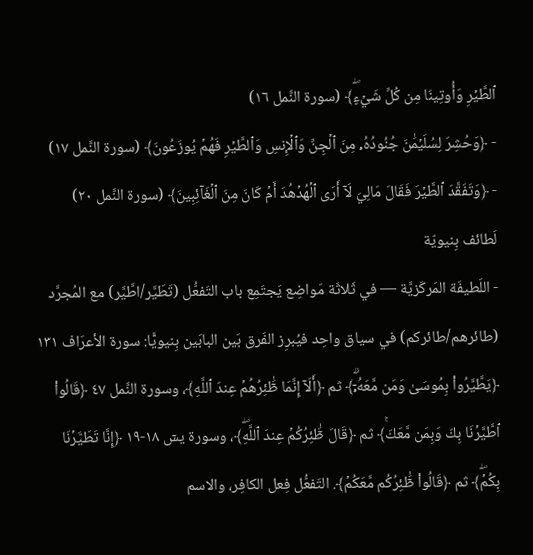ٱلطَّيۡرِ وَأُوتِينَا مِن كُلِّ شَيۡءٍۖ﴾ (سورة النَّمل ١٦)
- ﴿وَحُشِرَ لِسُلَيۡمَٰنَ جُنُودُهُۥ مِنَ ٱلۡجِنِّ وَٱلۡإِنسِ وَٱلطَّيۡرِ فَهُمۡ يُوزَعُونَ﴾ (سورة النَّمل ١٧)
- ﴿وَتَفَقَّدَ ٱلطَّيۡرَ فَقَالَ مَالِيَ لَآ أَرَى ٱلۡهُدۡهُدَ أَمۡ كَانَ مِنَ ٱلۡغَآئِبِينَ﴾ (سورة النَّمل ٢٠)
لَطائف بِنيويّة
- اللَطيفَة المَركَزيَّة — في ثَلاثَة مَواضِع يَجتَمِع باب التَفعُّل (تَطَيَّر/اطَّيَّر) مع المُجرَّد (طائرهم/طائركم) في سياق واحِد فيُبرِز الفَرق بَين البابَين بِنيويًّا: سورة الأعرَاف ١٣١ ﴿يَطَّيَّرُواْ بِمُوسَىٰ وَمَن مَّعَهُۥٓۗ﴾ ثم ﴿أَلَآ إِنَّمَا طَٰٓئِرُهُمۡ عِندَ ٱللَّهِ﴾، وسورة النَّمل ٤٧ ﴿قَالُواْ ٱطَّيَّرۡنَا بِكَ وَبِمَن مَّعَكَۚ﴾ ثم ﴿قَالَ طَٰٓئِرُكُمۡ عِندَ ٱللَّهِۖ﴾، وسورة يسٓ ١٨-١٩ ﴿إِنَّا تَطَيَّرۡنَا بِكُمۡۖ﴾ ثم ﴿قَالُواْ طَٰٓئِرُكُم مَّعَكُمۡ﴾. التَفعُّل فِعل الكافِر، والاسم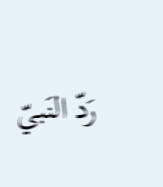رَدّ النَبيّ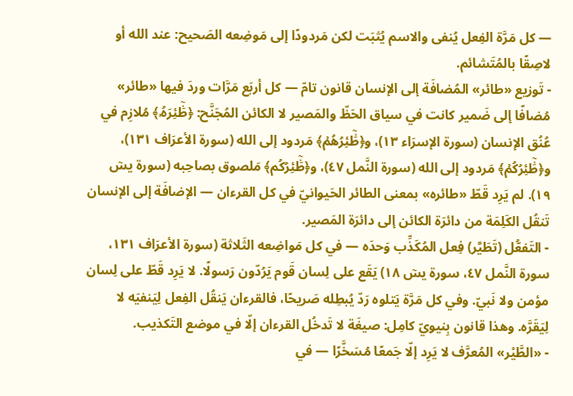— كل مَرَّة الفِعل يُنفى والاسم يُثبَت لكن مَردودًا إلى مَوضِعه الصَحيح: عند الله أو لاصِقًا بالمُتَشائم.
- تَوزيع «طائر» المُضافَة إلى الإنسان قانون تامّ — كل أربَع مَرَّات وردَ فيها «طائر» مُضافًا إلى ضَمير كانت في سياق الحَظّ والمَصير لا الكائن المُجَنَّح: ﴿طَٰٓئِرَهُۥ﴾ مُلازِم في عُنُق الإنسان (سورة الإسرَاء ١٣)، و﴿طَٰٓئِرُهُمۡ﴾ مَردود إلى الله (سورة الأعرَاف ١٣١)، و﴿طَٰٓئِرُكُمۡ﴾ مَردود إلى الله (سورة النَّمل ٤٧)، و﴿طَٰٓئِرُكُم﴾ مَلصوق بصاحِبه (سورة يسٓ ١٩). لم يَرِد قَطّ «طائره» بمعنى الطائر الحَيوانيّ في كل القرءان — الإضافَة إلى الإنسان تَنقُل الكَلِمَة من دائرَة الكائن إلى دائرَة المَصير.
- التَفعُّل (تَطَيَّر) فِعل المُكَذِّب وَحدَه — في كل مَواضِعه الثَلاثة (سورة الأعرَاف ١٣١، سورة النَّمل ٤٧، سورة يسٓ ١٨) يَقَع على لِسان قَوم يَرُدّون رَسولًا. لا يَرِد قَطّ على لِسان مؤمن ولا نَبيّ. وفي كل مَرَّة يَتلوه رَدّ يُبطِله صَريحًا، فالقرءان يَنقُل الفِعل لِيَنفيَه لا لِيَقَرَّه. وهذا قانون بِنيويّ كامِل: صيغَة لا تَدخُل القرءان إلّا في موضع التَكذيب.
- «الطَّيْر» المُعرَّف لا يَرِد إلّا جَمعًا مُسَخَّرًا — في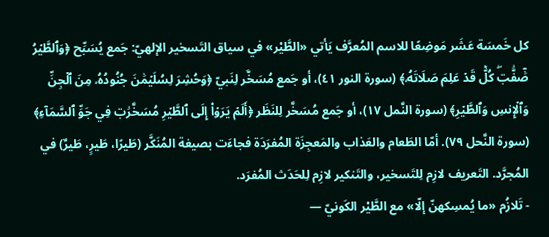كل خَمسَة عَشَر مَوضِعًا للاسم المُعرَّف يَأتي «الطَّيْر» في سياق التَسخير الإلهيّ: جَمع يُسَبِّح ﴿وَٱلطَّيۡرُ صَٰٓفَّٰتٖۖ كُلّٞ قَدۡ عَلِمَ صَلَاتَهُۥ﴾ (سورة النور ٤١)، أو جَمع مُسَخَّر لِنَبيّ ﴿وَحُشِرَ لِسُلَيۡمَٰنَ جُنُودُهُۥ مِنَ ٱلۡجِنِّ وَٱلۡإِنسِ وَٱلطَّيۡرِ﴾ (سورة النَّمل ١٧)، أو جَمع مُسَخَّر لِلنَظَر ﴿أَلَمۡ يَرَوۡاْ إِلَى ٱلطَّيۡرِ مُسَخَّرَٰتٖ فِي جَوِّ ٱلسَّمَآءِ﴾ (سورة النَّحل ٧٩). أمّا الطَعام والعَذاب والمَعجِزَة المُفرَدَة فجاءَت بصيغة المُنَكَّر (طَيرًا، طَيرٍ، طَيرٌ) في المُجرَّد. التَعريف لازِم لِلتَسخير، والتَنكير لازِم لِلحَدَث المُفرَد.
- تَلازُم «ما يُمسِكهنّ إلّا» مع الطَّيْر الكَونيّ —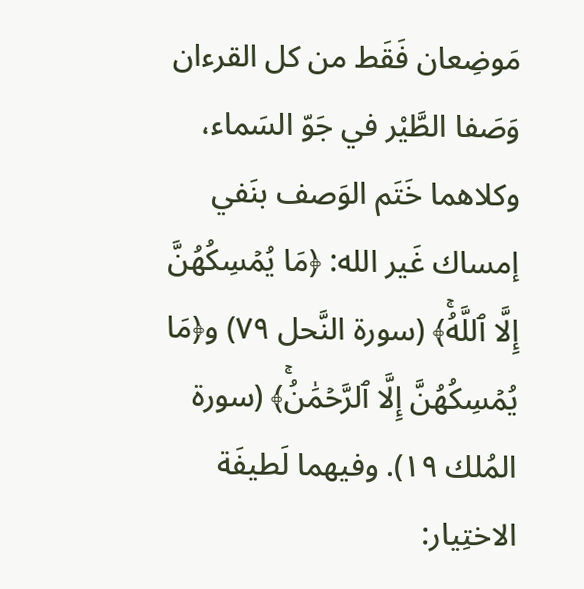مَوضِعان فَقَط من كل القرءان وَصَفا الطَّيْر في جَوّ السَماء، وكلاهما خَتَم الوَصف بنَفي إمساك غَير الله: ﴿مَا يُمۡسِكُهُنَّ إِلَّا ٱللَّهُۚ﴾ (سورة النَّحل ٧٩) و﴿مَا يُمۡسِكُهُنَّ إِلَّا ٱلرَّحۡمَٰنُۚ﴾ (سورة المُلك ١٩). وفيهما لَطيفَة الاختِيار: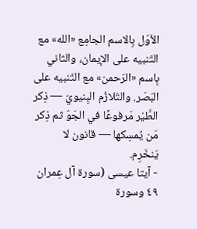الأوّل بِالاسم الجامِع «الله» مع التَنبيه على الإيمان، والثاني بِاسم «الرَحمن» مع التَنبيه على البَصَر. والتَلازُم البِنيويّ — ذِكر الطَّيْر مَرفوعًا في الجَوّ ثم ذِكر مَن يُمسِكها — قانون لا يَنخَرِم.
- آيتا عيسى (سورة آل عِمران ٤٩ وسورة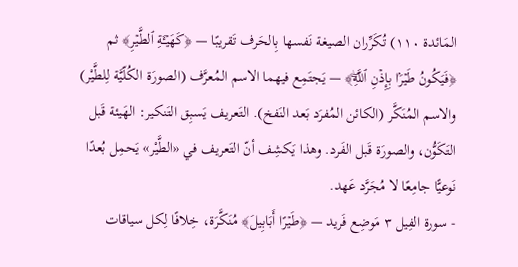المَائدة ١١٠) تُكَرِّران الصيغة نَفسها بِالحَرف تَقريبًا — ﴿كَهَيۡـَٔةِ ٱلطَّيۡرِ﴾ ثم ﴿فَيَكُونُ طَيۡرَۢا بِإِذۡنِ ٱللَّهِۖ﴾ — يَجتَمِع فيهما الاسم المُعرَّف (الصورَة الكُلّيَّة لِلطَّيْر) والاسم المُنَكَّر (الكائن المُفرَد بَعد النَفخ). التَعريف يَسبِق التَنكير: الهَيئة قَبل التَكَوُّن، والصورَة قَبل الفَرد. وهذا يَكشِف أنّ التَعريف في «الطَّيْر» يَحمِل بُعدًا نَوعيًّا جامِعًا لا مُجَرَّد عَهد.
- سورة الفِيل ٣ مَوضِع فَريد — ﴿طَيۡرًا أَبَابِيلَ﴾ مُنَكَّرَة، خِلافًا لِكل سياقات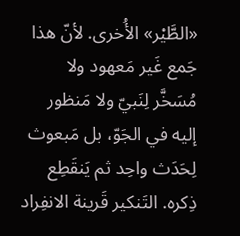«الطَّيْر» الأُخرى. لأنّ هذا جَمع غَير مَعهود ولا مُسَخَّر لِنَبيّ ولا مَنظور إليه في الجَوّ، بل مَبعوث لِحَدَث واحِد ثم يَنقَطِع ذِكره. التَنكير قَرينة الانفِراد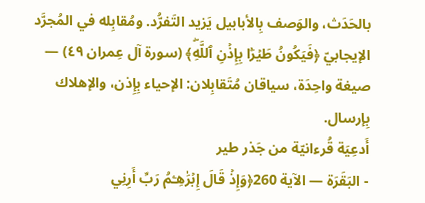بالحَدَث، والوَصف بِالأبابيل يَزيد التَفرُّد. ومُقابِله في المُجرَّد الإيجابيّ ﴿فَيَكُونُ طَيۡرَۢا بِإِذۡنِ ٱللَّهِۖ﴾ (سورة آل عِمران ٤٩) — صيغة واحِدَة، سياقان مُتَقابِلان: الإحياء بِإِذن، والإهلاك بِإرسال.
أَدعِيَة قُرءانيّة من جَذر طير
- البَقَرَة — الآية 260﴿وَإِذۡ قَالَ إِبۡرَٰهِـۧمُ رَبِّ أَرِنِي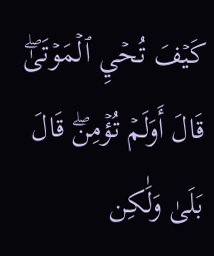كَيۡفَ تُحۡيِ ٱلۡمَوۡتَىٰۖ قَالَ أَوَلَمۡ تُؤۡمِنۖ قَالَ بَلَىٰ وَلَٰكِن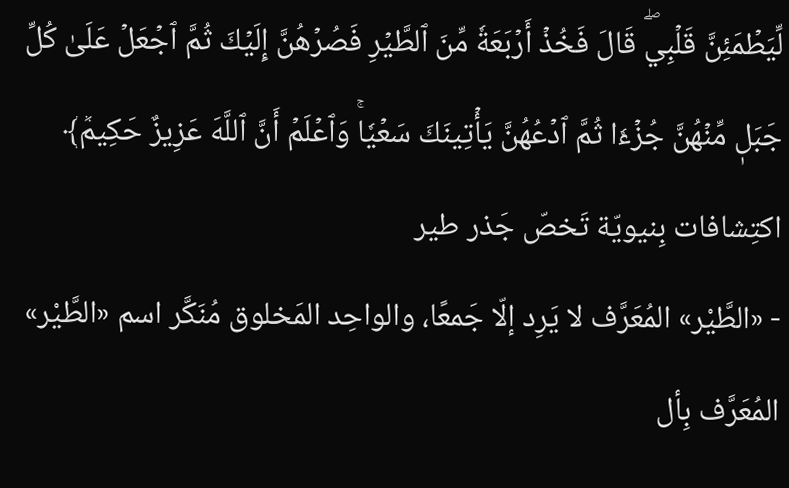لِّيَطۡمَئِنَّ قَلۡبِيۖ قَالَ فَخُذۡ أَرۡبَعَةٗ مِّنَ ٱلطَّيۡرِ فَصُرۡهُنَّ إِلَيۡكَ ثُمَّ ٱجۡعَلۡ عَلَىٰ كُلِّ جَبَلٖ مِّنۡهُنَّ جُزۡءٗا ثُمَّ ٱدۡعُهُنَّ يَأۡتِينَكَ سَعۡيٗاۚ وَٱعۡلَمۡ أَنَّ ٱللَّهَ عَزِيزٌ حَكِيمٞ﴾
اكتِشافات بِنيويّة تَخصّ جَذر طير
- «الطَّيْر» المُعَرَّف لا يَرِد إلّا جَمعًا، والواحِد المَخلوق مُنَكَّر اسم «الطَّيْر» المُعَرَّف بِأل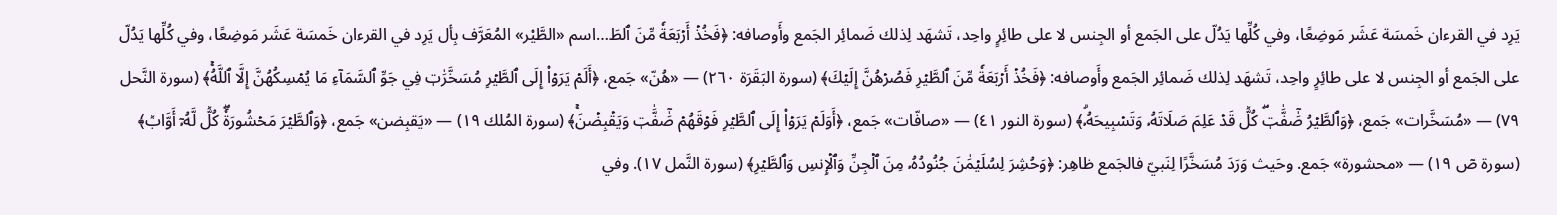يَرِد في القرءان خَمسَة عَشَر مَوضِعًا، وفي كُلِّها يَدُلّ على الجَمع أو الجِنس لا على طائِرٍ واحِد، تَشهَد لِذلك ضَمائِر الجَمع وأَوصافه: ﴿فَخُذۡ أَرۡبَعَةٗ مِّنَ ٱلطَ…اسم «الطَّيْر» المُعَرَّف بِأل يَرِد في القرءان خَمسَة عَشَر مَوضِعًا، وفي كُلِّها يَدُلّ على الجَمع أو الجِنس لا على طائِرٍ واحِد، تَشهَد لِذلك ضَمائِر الجَمع وأَوصافه: ﴿فَخُذۡ أَرۡبَعَةٗ مِّنَ ٱلطَّيۡرِ فَصُرۡهُنَّ إِلَيۡكَ﴾ (سورة البَقَرَة ٢٦٠) — «هُنّ» جَمع، ﴿أَلَمۡ يَرَوۡاْ إِلَى ٱلطَّيۡرِ مُسَخَّرَٰتٖ فِي جَوِّ ٱلسَّمَآءِ مَا يُمۡسِكُهُنَّ إِلَّا ٱللَّهُۚ﴾ (سورة النَّحل ٧٩) — «مُسَخَّرات» جَمع، ﴿وَٱلطَّيۡرُ صَٰٓفَّٰتٖۖ كُلّٞ قَدۡ عَلِمَ صَلَاتَهُۥ وَتَسۡبِيحَهُۥۗ﴾ (سورة النور ٤١) — «صافّات» جَمع، ﴿أَوَلَمۡ يَرَوۡاْ إِلَى ٱلطَّيۡرِ فَوۡقَهُمۡ صَٰٓفَّٰتٖ وَيَقۡبِضۡنَۚ﴾ (سورة المُلك ١٩) — «يَقبِضن» جَمع، ﴿وَٱلطَّيۡرَ مَحۡشُورَةٗۖ كُلّٞ لَّهُۥٓ أَوَّابٞ﴾ (سورة صٓ ١٩) — «محشورة» جَمع. وحَيث وَرَدَ مُسَخَّرًا لِنَبيّ فالجَمع ظاهِر: ﴿وَحُشِرَ لِسُلَيۡمَٰنَ جُنُودُهُۥ مِنَ ٱلۡجِنِّ وَٱلۡإِنسِ وَٱلطَّيۡرِ﴾ (سورة النَّمل ١٧). وفي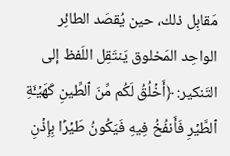مَقابِل ذلك، حين يُقصَد الطائِر الواحِد المَخلوق يَنتَقِل اللَفظ إلى التَنكير: ﴿أَخۡلُقُ لَكُم مِّنَ ٱلطِّينِ كَهَيۡـَٔةِ ٱلطَّيۡرِ فَأَنفُخُ فِيهِ فَيَكُونُ طَيۡرَۢا بِإِذۡنِ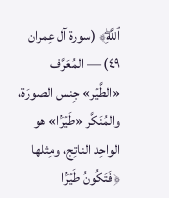ٱللَّهِۖ﴾ (سورة آل عِمران ٤٩) — المُعَرَّف «الطَّيۡر» جِنس الصورَة، والمُنَكَّر «طَيۡرَۢا» هو الواحِد الناتِج، ومِثلها ﴿فَتَكُونُ طَيۡرَۢا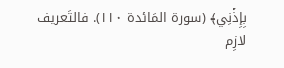بِإِذۡنِي﴾ (سورة المَائدة ١١٠). فالتَعريف لازِم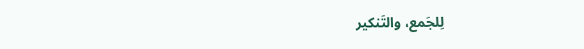لِلجَمع، والتَنكير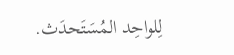لِلواحِد المُسَتَحدَث.